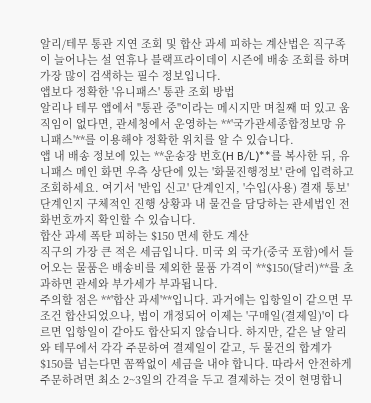알리/테무 통관 지연 조회 및 합산 과세 피하는 계산법은 직구족이 늘어나는 설 연휴나 블랙프라이데이 시즌에 배송 조회를 하며 가장 많이 검색하는 필수 정보입니다.
앱보다 정확한 '유니패스' 통관 조회 방법
알리나 테무 앱에서 "통관 중"이라는 메시지만 며칠째 떠 있고 움직임이 없다면, 관세청에서 운영하는 **'국가관세종합정보망 유니패스'**를 이용해야 정확한 위치를 알 수 있습니다.
앱 내 배송 정보에 있는 **운송장 번호(H B/L)**를 복사한 뒤, 유니패스 메인 화면 우측 상단에 있는 '화물진행정보' 란에 입력하고 조회하세요. 여기서 '반입 신고' 단계인지, '수입(사용) 결재 통보' 단계인지 구체적인 진행 상황과 내 물건을 담당하는 관세법인 전화번호까지 확인할 수 있습니다.
합산 과세 폭탄 피하는 $150 면세 한도 계산
직구의 가장 큰 적은 세금입니다. 미국 외 국가(중국 포함)에서 들어오는 물품은 배송비를 제외한 물품 가격이 **$150(달러)**를 초과하면 관세와 부가세가 부과됩니다.
주의할 점은 **'합산 과세'**입니다. 과거에는 입항일이 같으면 무조건 합산되었으나, 법이 개정되어 이제는 '구매일(결제일)'이 다르면 입항일이 같아도 합산되지 않습니다. 하지만, 같은 날 알리와 테무에서 각각 주문하여 결제일이 같고, 두 물건의 합계가 $150를 넘는다면 꼼짝없이 세금을 내야 합니다. 따라서 안전하게 주문하려면 최소 2~3일의 간격을 두고 결제하는 것이 현명합니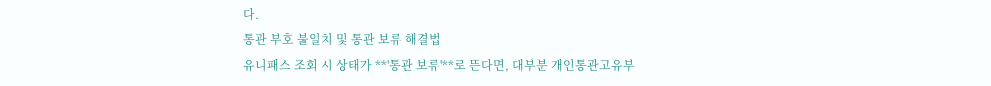다.
통관 부호 불일치 및 통관 보류 해결법
유니패스 조회 시 상태가 **'통관 보류'**로 뜬다면, 대부분 개인통관고유부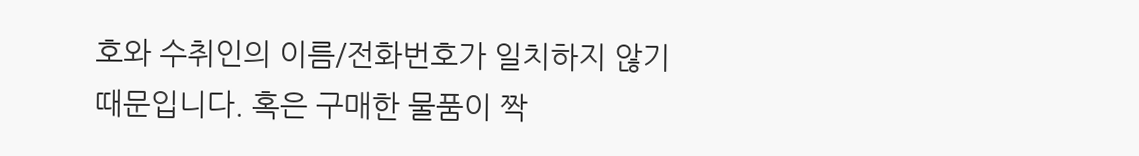호와 수취인의 이름/전화번호가 일치하지 않기 때문입니다. 혹은 구매한 물품이 짝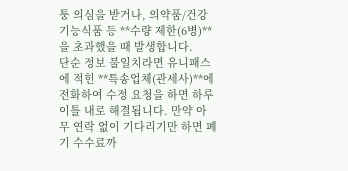퉁 의심을 받거나, 의약품/건강기능식품 등 **수량 제한(6병)**을 초과했을 때 발생합니다.
단순 정보 불일치라면 유니패스에 적힌 **특송업체(관세사)**에 전화하여 수정 요청을 하면 하루 이틀 내로 해결됩니다. 만약 아무 연락 없이 기다리기만 하면 폐기 수수료까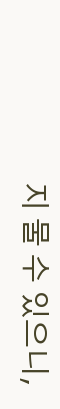지 물 수 있으니,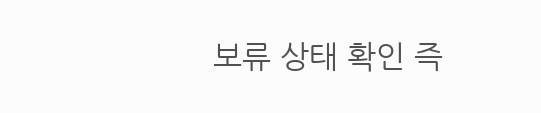보류 상태 확인 즉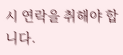시 연락을 취해야 합니다.